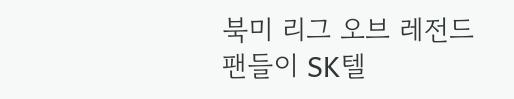북미 리그 오브 레전드 팬들이 SK텔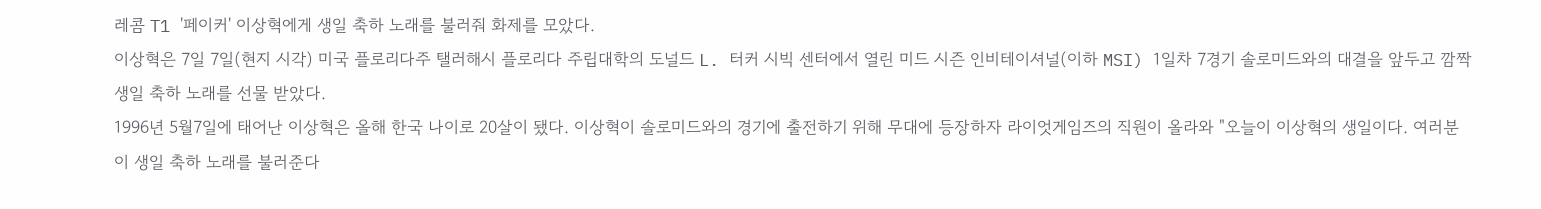레콤 T1 '페이커' 이상혁에게 생일 축하 노래를 불러줘 화제를 모았다.
이상혁은 7일 7일(현지 시각) 미국 플로리다주 탤러해시 플로리다 주립대학의 도널드 L. 터커 시빅 센터에서 열린 미드 시즌 인비테이셔널(이하 MSI) 1일차 7경기 솔로미드와의 대결을 앞두고 깜짝 생일 축하 노래를 선물 받았다.
1996년 5월7일에 태어난 이상혁은 올해 한국 나이로 20살이 됐다. 이상혁이 솔로미드와의 경기에 출전하기 위해 무대에 등장하자 라이엇게임즈의 직원이 올라와 "오늘이 이상혁의 생일이다. 여러분이 생일 축하 노래를 불러준다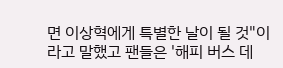면 이상혁에게 특별한 날이 될 것"이라고 말했고 팬들은 '해피 버스 데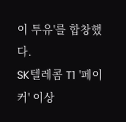이 투유'를 합창했다.
SK텔레콤 T1 '페이커' 이상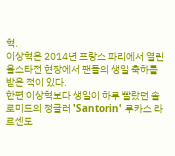혁.
이상혁은 2014년 프랑스 파리에서 열린 올스타전 현장에서 팬들의 생일 축하를 받은 적이 있다.
한편 이상혁보다 생일이 하루 빨랐던 솔로미드의 정글러 'Santorin' 루카스 라르센도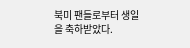북미 팬들로부터 생일을 축하받았다.